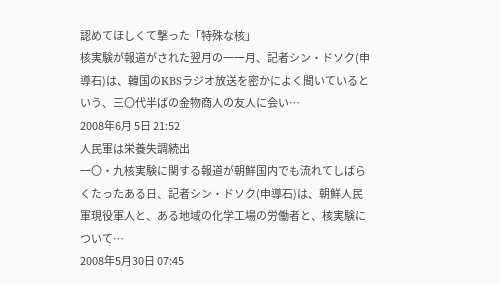認めてほしくて撃った「特殊な核」
核実験が報道がされた翌月の一一月、記者シン・ドソク(申導石)は、韓国のKBSラジオ放送を密かによく聞いているという、三〇代半ばの金物商人の友人に会い…
2008年6月 5日 21:52
人民軍は栄養失調続出
一〇・九核実験に関する報道が朝鮮国内でも流れてしばらくたったある日、記者シン・ドソク(申導石)は、朝鮮人民軍現役軍人と、ある地域の化学工場の労働者と、核実験について…
2008年5月30日 07:45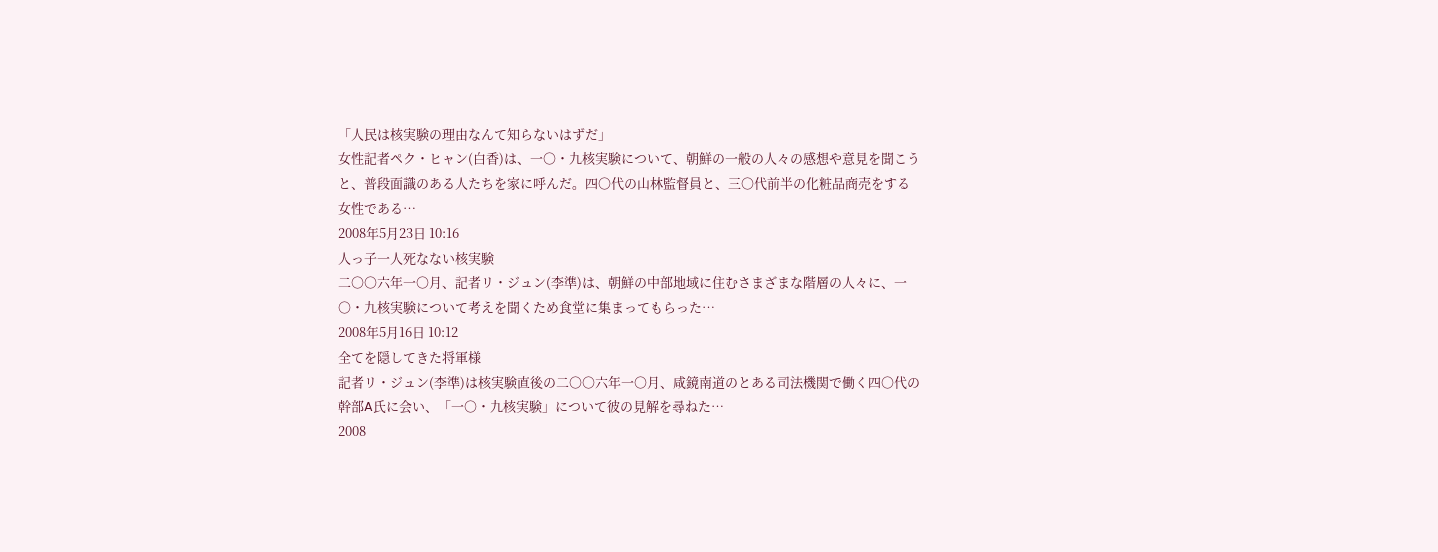「人民は核実験の理由なんて知らないはずだ」
女性記者ペク・ヒャン(白香)は、一〇・九核実験について、朝鮮の一般の人々の感想や意見を聞こうと、普段面識のある人たちを家に呼んだ。四〇代の山林監督員と、三〇代前半の化粧品商売をする女性である…
2008年5月23日 10:16
人っ子一人死なない核実験
二〇〇六年一〇月、記者リ・ジュン(李準)は、朝鮮の中部地域に住むさまざまな階層の人々に、一〇・九核実験について考えを聞くため食堂に集まってもらった…
2008年5月16日 10:12
全てを隠してきた将軍様
記者リ・ジュン(李準)は核実験直後の二〇〇六年一〇月、咸鏡南道のとある司法機関で働く四〇代の幹部A氏に会い、「一〇・九核実験」について彼の見解を尋ねた…
2008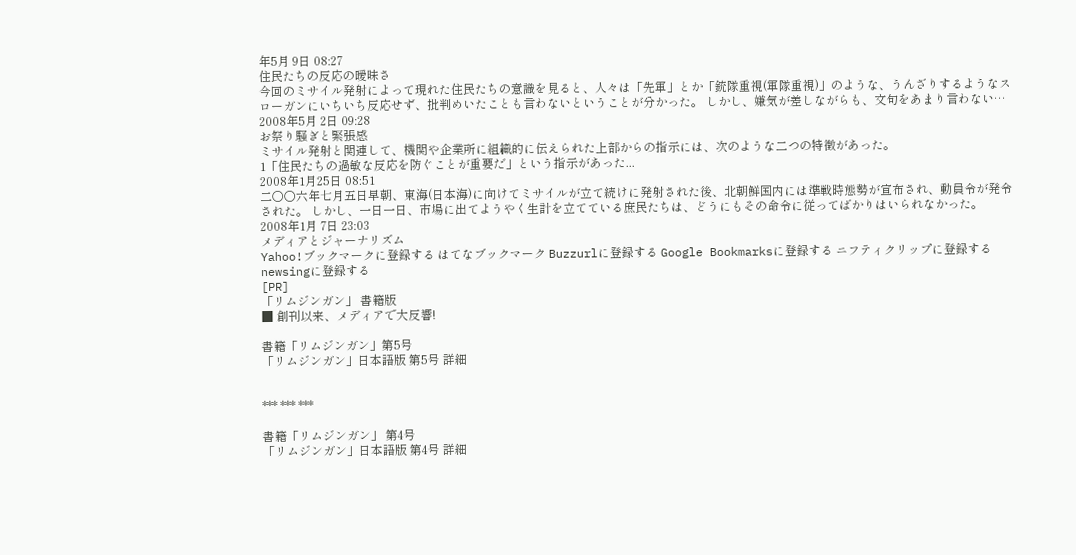年5月 9日 08:27
住民たちの反応の曖昧さ
今回のミサイル発射によって現れた住民たちの意識を見ると、人々は「先軍」とか「銃隊重視(軍隊重視)」のような、うんざりするようなスローガンにいちいち反応せず、批判めいたことも言わないということが分かった。 しかし、嫌気が差しながらも、文句をあまり言わない…
2008年5月 2日 09:28
お祭り騒ぎと緊張感
ミサイル発射と関連して、機関や企業所に組織的に伝えられた上部からの指示には、次のような二つの特徴があった。
1「住民たちの過敏な反応を防ぐことが重要だ」という指示があった...
2008年1月25日 08:51
二〇〇六年七月五日早朝、東海(日本海)に向けてミサイルが立て続けに発射された後、北朝鮮国内には準戦時態勢が宣布され、動員令が発令された。 しかし、一日一日、市場に出てようやく生計を立てている庶民たちは、どうにもその命令に従ってばかりはいられなかった。
2008年1月 7日 23:03
メディアとジャーナリズム
Yahoo!ブックマークに登録する はてなブックマーク Buzzurlに登録する Google Bookmarksに登録する ニフティクリップに登録する newsingに登録する
[PR]
「リムジンガン」 書籍版
■ 創刊以来、メディアで大反響!

書籍「リムジンガン」第5号
「リムジンガン」日本語版 第5号 詳細


*** *** ***

書籍「リムジンガン」 第4号
「リムジンガン」日本語版 第4号 詳細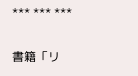*** *** ***

書籍「リ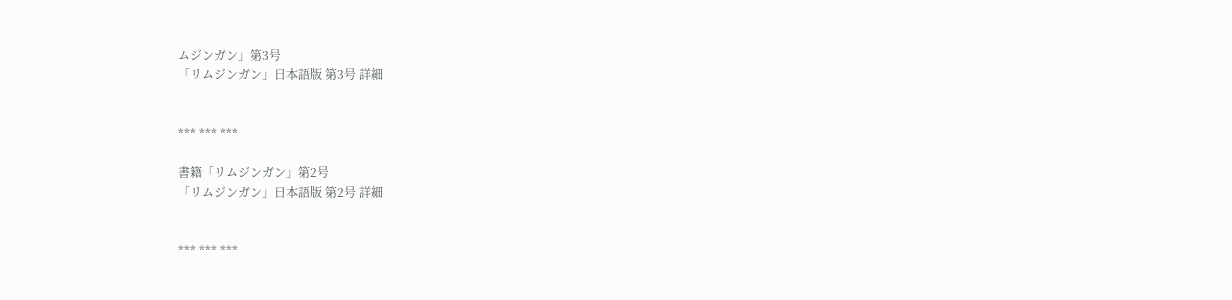ムジンガン」第3号
「リムジンガン」日本語版 第3号 詳細


*** *** ***

書籍「リムジンガン」第2号
「リムジンガン」日本語版 第2号 詳細


*** *** ***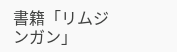書籍「リムジンガン」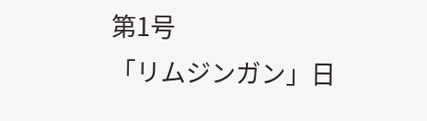第1号
「リムジンガン」日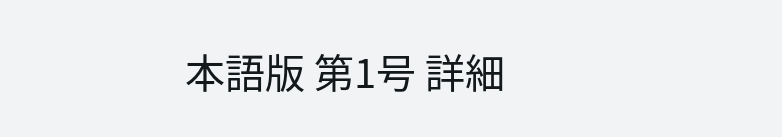本語版 第1号 詳細